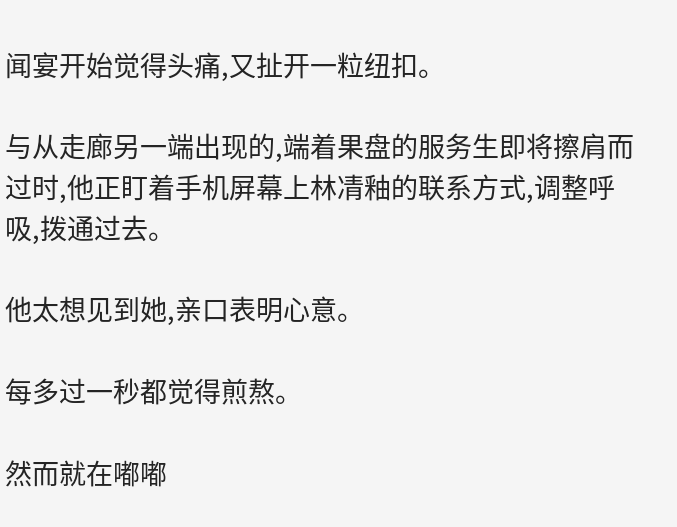闻宴开始觉得头痛,又扯开一粒纽扣。

与从走廊另一端出现的,端着果盘的服务生即将擦肩而过时,他正盯着手机屏幕上林凊釉的联系方式,调整呼吸,拨通过去。

他太想见到她,亲口表明心意。

每多过一秒都觉得煎熬。

然而就在嘟嘟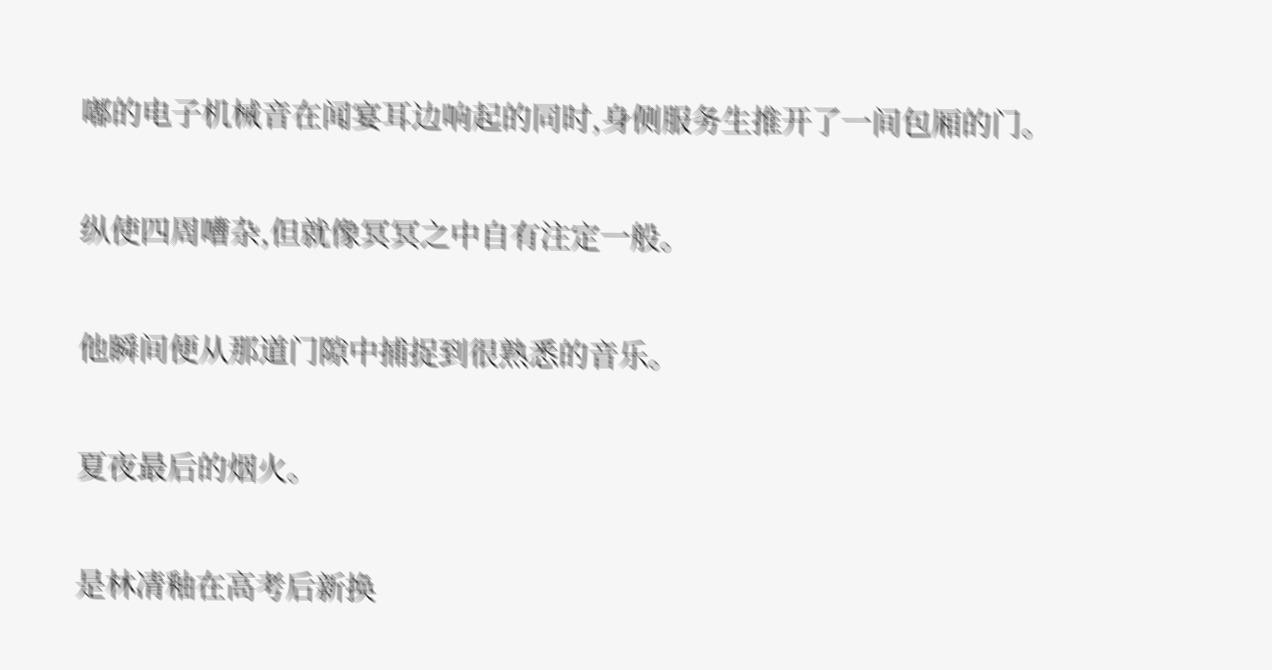嘟的电子机械音在闻宴耳边响起的同时,身侧服务生推开了一间包厢的门。

纵使四周嘈杂,但就像冥冥之中自有注定一般。

他瞬间便从那道门隙中捕捉到很熟悉的音乐。

夏夜最后的烟火。

是林凊釉在高考后新换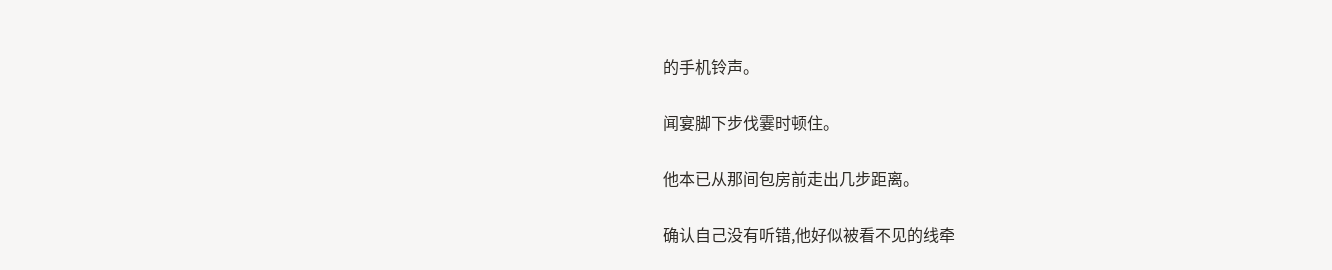的手机铃声。

闻宴脚下步伐霎时顿住。

他本已从那间包房前走出几步距离。

确认自己没有听错,他好似被看不见的线牵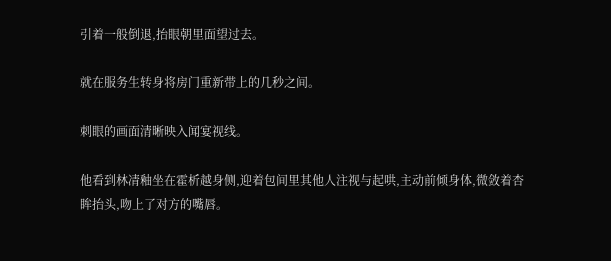引着一般倒退,抬眼朝里面望过去。

就在服务生转身将房门重新带上的几秒之间。

刺眼的画面清晰映入闻宴视线。

他看到林凊釉坐在霍析越身侧,迎着包间里其他人注视与起哄,主动前倾身体,微敛着杏眸抬头,吻上了对方的嘴唇。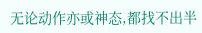无论动作亦或神态,都找不出半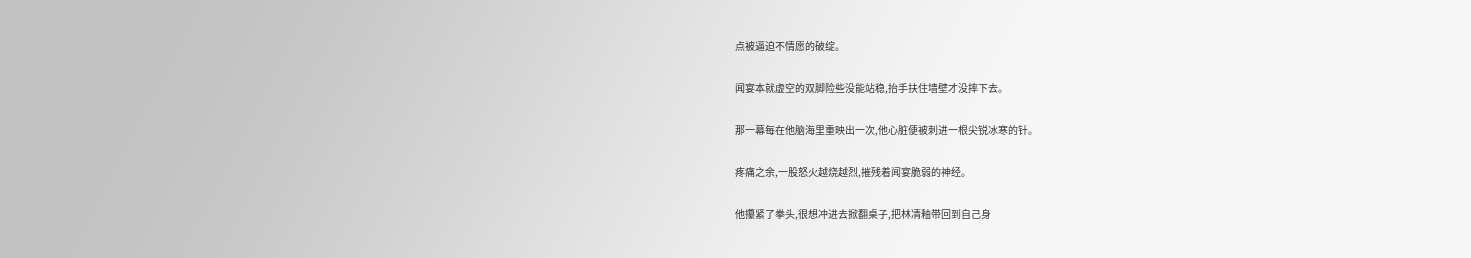点被逼迫不情愿的破绽。

闻宴本就虚空的双脚险些没能站稳,抬手扶住墙壁才没摔下去。

那一幕每在他脑海里重映出一次,他心脏便被刺进一根尖锐冰寒的针。

疼痛之余,一股怒火越烧越烈,摧残着闻宴脆弱的神经。

他攥紧了拳头,很想冲进去掀翻桌子,把林凊釉带回到自己身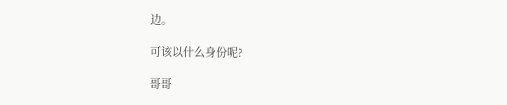边。

可该以什么身份呢?

哥哥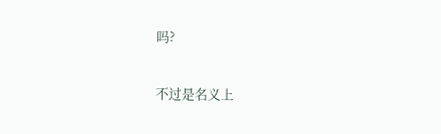吗?

不过是名义上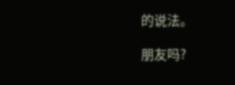的说法。

朋友吗?